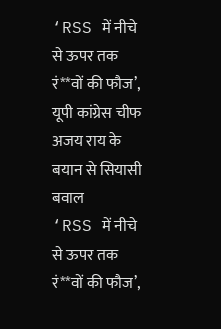‘RSS में नीचे से ऊपर तक रं**वों की फौज’, यूपी कांग्रेस चीफ अजय राय के बयान से सियासी बवाल
‘RSS में नीचे से ऊपर तक रं**वों की फौज’,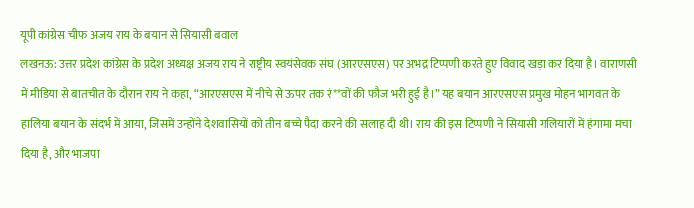यूपी कांग्रेस चीफ अजय राय के बयान से सियासी बवाल
लखनऊ: उत्तर प्रदेश कांग्रेस के प्रदेश अध्यक्ष अजय राय ने राष्ट्रीय स्वयंसेवक संघ (आरएसएस) पर अभद्र टिप्पणी करते हुए विवाद खड़ा कर दिया है। वाराणसी में मीडिया से बातचीत के दौरान राय ने कहा, “आरएसएस में नीचे से ऊपर तक रं**वों की फौज भरी हुई है।” यह बयान आरएसएस प्रमुख मोहन भागवत के हालिया बयान के संदर्भ में आया, जिसमें उन्होंने देशवासियों को तीन बच्चे पैदा करने की सलाह दी थी। राय की इस टिप्पणी ने सियासी गलियारों में हंगामा मचा दिया है, और भाजपा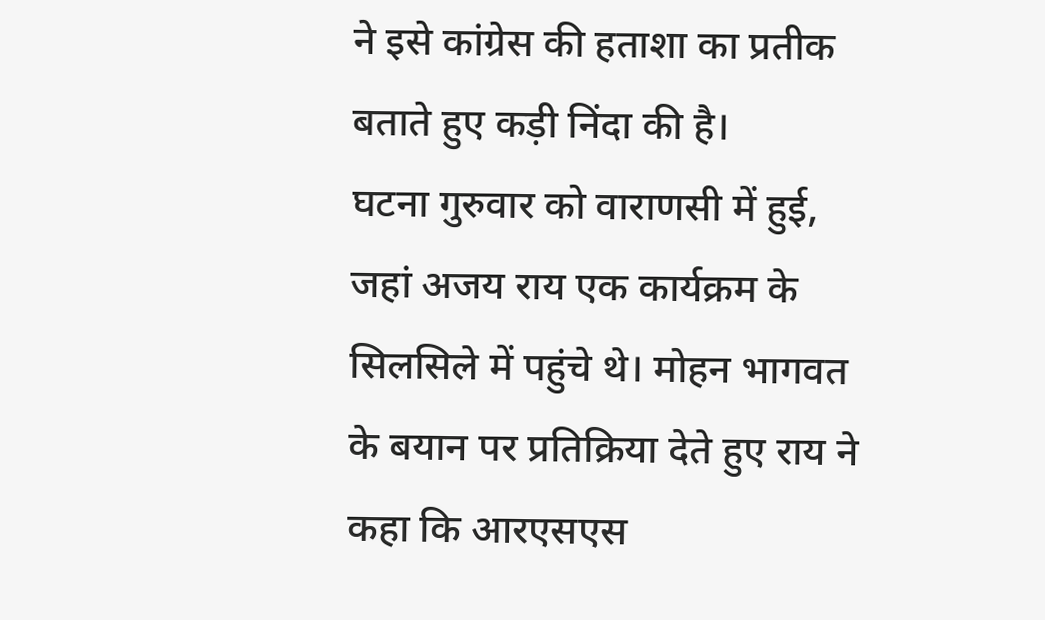ने इसे कांग्रेस की हताशा का प्रतीक बताते हुए कड़ी निंदा की है।
घटना गुरुवार को वाराणसी में हुई, जहां अजय राय एक कार्यक्रम के सिलसिले में पहुंचे थे। मोहन भागवत के बयान पर प्रतिक्रिया देते हुए राय ने कहा कि आरएसएस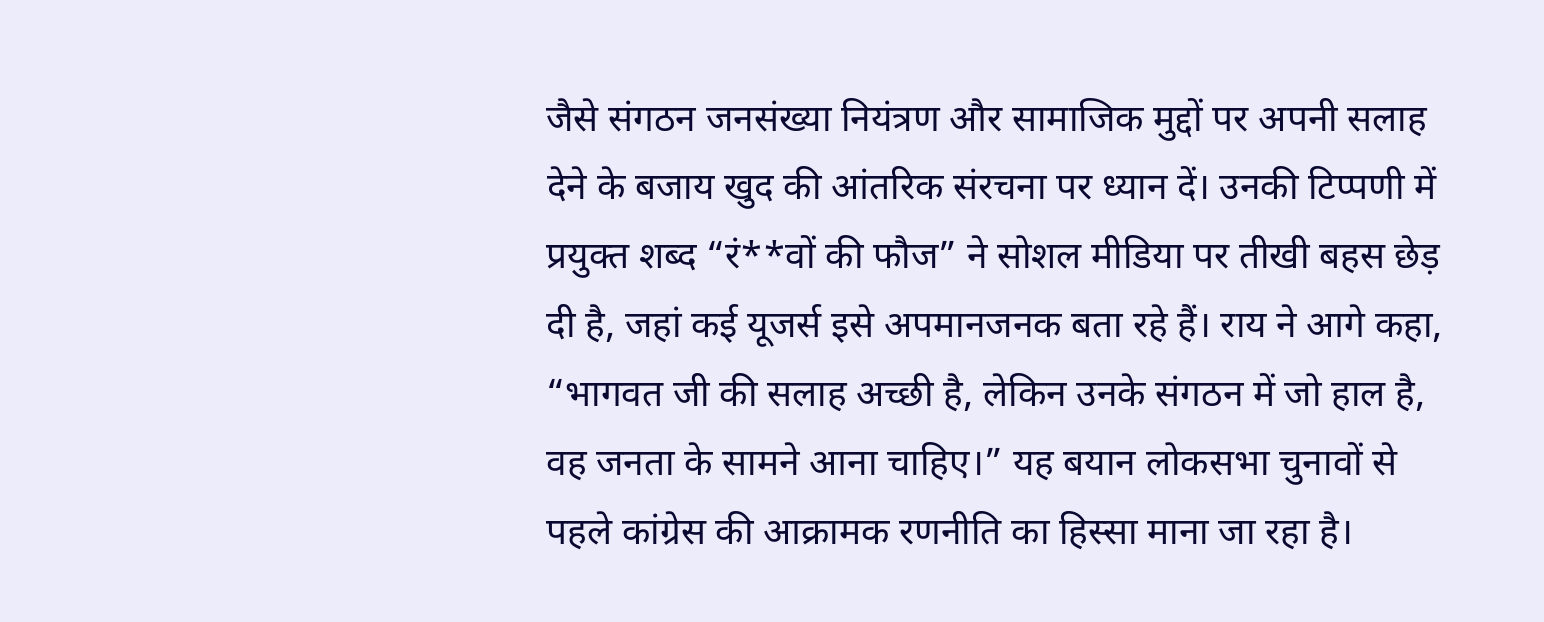जैसे संगठन जनसंख्या नियंत्रण और सामाजिक मुद्दों पर अपनी सलाह देने के बजाय खुद की आंतरिक संरचना पर ध्यान दें। उनकी टिप्पणी में प्रयुक्त शब्द “रं**वों की फौज” ने सोशल मीडिया पर तीखी बहस छेड़ दी है, जहां कई यूजर्स इसे अपमानजनक बता रहे हैं। राय ने आगे कहा, “भागवत जी की सलाह अच्छी है, लेकिन उनके संगठन में जो हाल है, वह जनता के सामने आना चाहिए।” यह बयान लोकसभा चुनावों से पहले कांग्रेस की आक्रामक रणनीति का हिस्सा माना जा रहा है।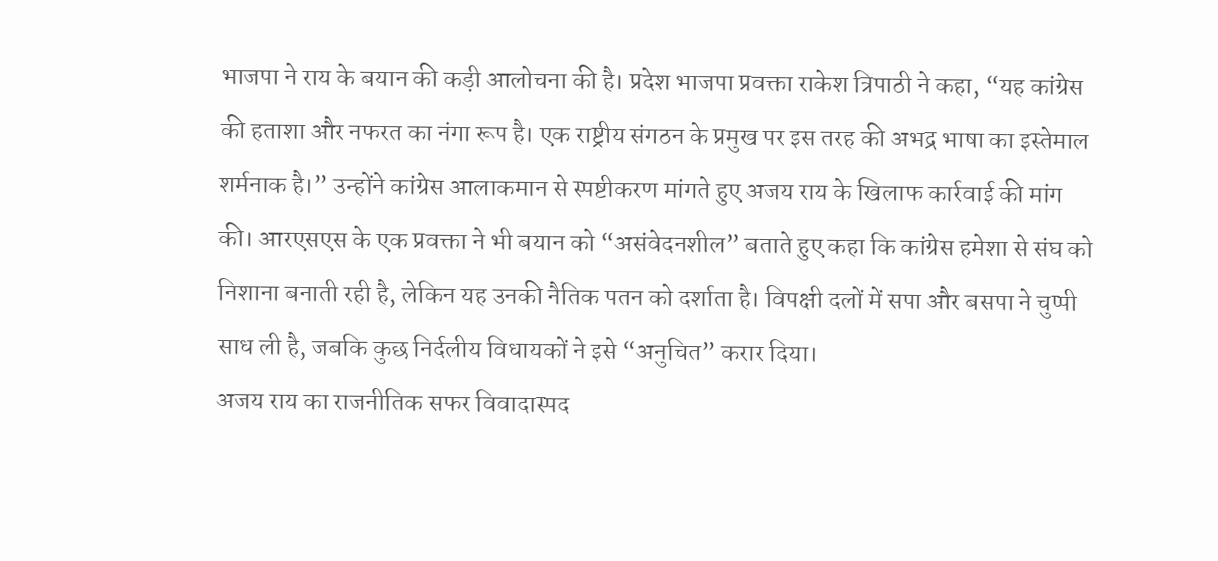भाजपा ने राय के बयान की कड़ी आलोचना की है। प्रदेश भाजपा प्रवक्ता राकेश त्रिपाठी ने कहा, “यह कांग्रेस की हताशा और नफरत का नंगा रूप है। एक राष्ट्रीय संगठन के प्रमुख पर इस तरह की अभद्र भाषा का इस्तेमाल शर्मनाक है।” उन्होंने कांग्रेस आलाकमान से स्पष्टीकरण मांगते हुए अजय राय के खिलाफ कार्रवाई की मांग की। आरएसएस के एक प्रवक्ता ने भी बयान को “असंवेदनशील” बताते हुए कहा कि कांग्रेस हमेशा से संघ को निशाना बनाती रही है, लेकिन यह उनकी नैतिक पतन को दर्शाता है। विपक्षी दलों में सपा और बसपा ने चुप्पी साध ली है, जबकि कुछ निर्दलीय विधायकों ने इसे “अनुचित” करार दिया।
अजय राय का राजनीतिक सफर विवादास्पद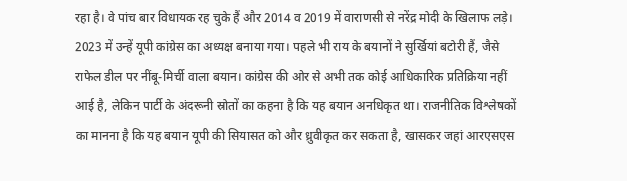रहा है। वे पांच बार विधायक रह चुके हैं और 2014 व 2019 में वाराणसी से नरेंद्र मोदी के खिलाफ लड़े। 2023 में उन्हें यूपी कांग्रेस का अध्यक्ष बनाया गया। पहले भी राय के बयानों ने सुर्खियां बटोरी हैं, जैसे राफेल डील पर नींबू-मिर्ची वाला बयान। कांग्रेस की ओर से अभी तक कोई आधिकारिक प्रतिक्रिया नहीं आई है, लेकिन पार्टी के अंदरूनी स्रोतों का कहना है कि यह बयान अनधिकृत था। राजनीतिक विश्लेषकों का मानना है कि यह बयान यूपी की सियासत को और ध्रुवीकृत कर सकता है, खासकर जहां आरएसएस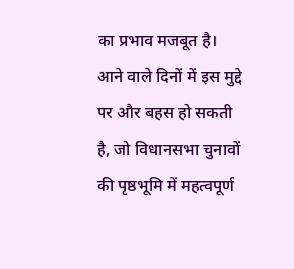का प्रभाव मजबूत है। आने वाले दिनों में इस मुद्दे पर और बहस हो सकती है, जो विधानसभा चुनावों की पृष्ठभूमि में महत्वपूर्ण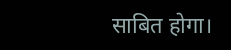साबित होगा।